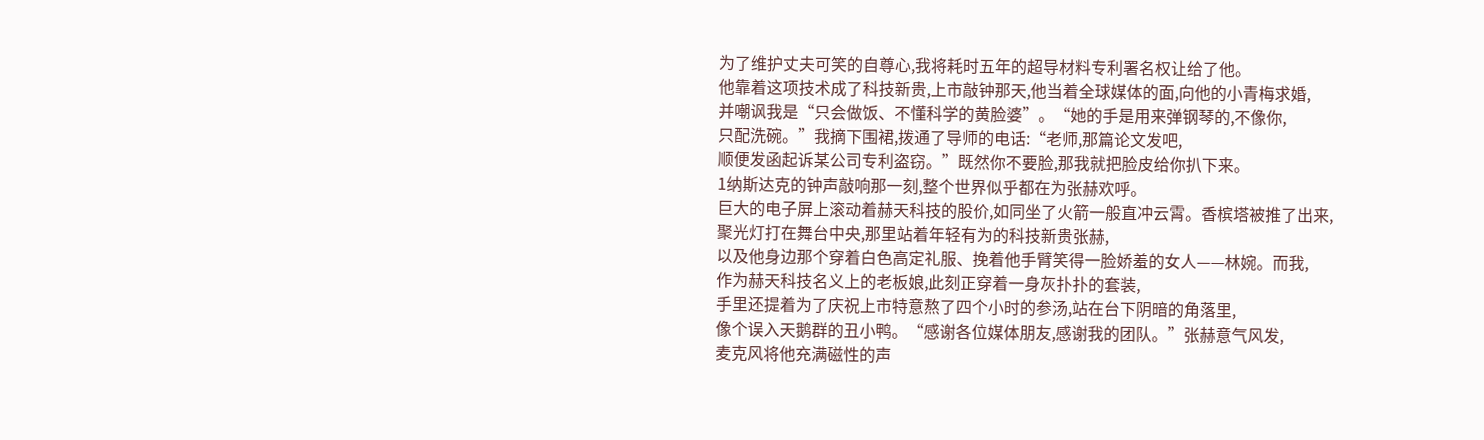为了维护丈夫可笑的自尊心,我将耗时五年的超导材料专利署名权让给了他。
他靠着这项技术成了科技新贵,上市敲钟那天,他当着全球媒体的面,向他的小青梅求婚,
并嘲讽我是“只会做饭、不懂科学的黄脸婆”。“她的手是用来弹钢琴的,不像你,
只配洗碗。”我摘下围裙,拨通了导师的电话:“老师,那篇论文发吧,
顺便发函起诉某公司专利盗窃。”既然你不要脸,那我就把脸皮给你扒下来。
1纳斯达克的钟声敲响那一刻,整个世界似乎都在为张赫欢呼。
巨大的电子屏上滚动着赫天科技的股价,如同坐了火箭一般直冲云霄。香槟塔被推了出来,
聚光灯打在舞台中央,那里站着年轻有为的科技新贵张赫,
以及他身边那个穿着白色高定礼服、挽着他手臂笑得一脸娇羞的女人——林婉。而我,
作为赫天科技名义上的老板娘,此刻正穿着一身灰扑扑的套装,
手里还提着为了庆祝上市特意熬了四个小时的参汤,站在台下阴暗的角落里,
像个误入天鹅群的丑小鸭。“感谢各位媒体朋友,感谢我的团队。”张赫意气风发,
麦克风将他充满磁性的声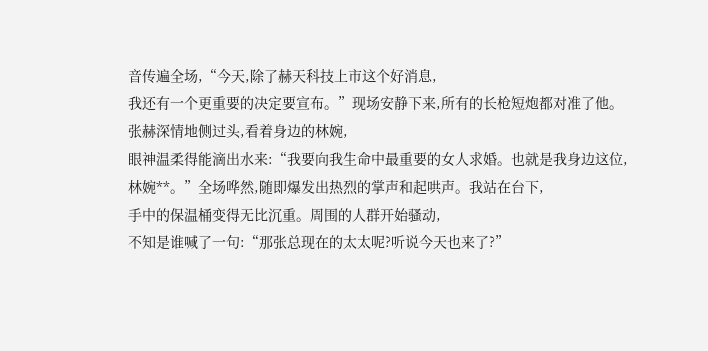音传遍全场,“今天,除了赫天科技上市这个好消息,
我还有一个更重要的决定要宣布。”现场安静下来,所有的长枪短炮都对准了他。
张赫深情地侧过头,看着身边的林婉,
眼神温柔得能滴出水来:“我要向我生命中最重要的女人求婚。也就是我身边这位,
林婉**。”全场哗然,随即爆发出热烈的掌声和起哄声。我站在台下,
手中的保温桶变得无比沉重。周围的人群开始骚动,
不知是谁喊了一句:“那张总现在的太太呢?听说今天也来了?”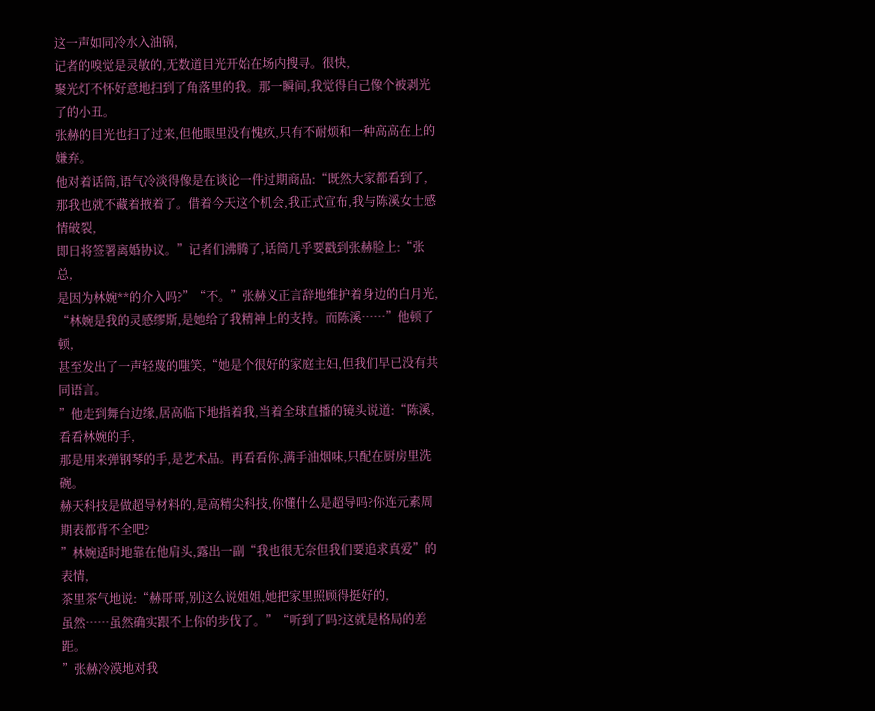这一声如同冷水入油锅,
记者的嗅觉是灵敏的,无数道目光开始在场内搜寻。很快,
聚光灯不怀好意地扫到了角落里的我。那一瞬间,我觉得自己像个被剥光了的小丑。
张赫的目光也扫了过来,但他眼里没有愧疚,只有不耐烦和一种高高在上的嫌弃。
他对着话筒,语气冷淡得像是在谈论一件过期商品:“既然大家都看到了,
那我也就不藏着掖着了。借着今天这个机会,我正式宣布,我与陈溪女士感情破裂,
即日将签署离婚协议。”记者们沸腾了,话筒几乎要戳到张赫脸上:“张总,
是因为林婉**的介入吗?”“不。”张赫义正言辞地维护着身边的白月光,
“林婉是我的灵感缪斯,是她给了我精神上的支持。而陈溪……”他顿了顿,
甚至发出了一声轻蔑的嗤笑,“她是个很好的家庭主妇,但我们早已没有共同语言。
”他走到舞台边缘,居高临下地指着我,当着全球直播的镜头说道:“陈溪,看看林婉的手,
那是用来弹钢琴的手,是艺术品。再看看你,满手油烟味,只配在厨房里洗碗。
赫天科技是做超导材料的,是高精尖科技,你懂什么是超导吗?你连元素周期表都背不全吧?
”林婉适时地靠在他肩头,露出一副“我也很无奈但我们要追求真爱”的表情,
茶里茶气地说:“赫哥哥,别这么说姐姐,她把家里照顾得挺好的,
虽然……虽然确实跟不上你的步伐了。”“听到了吗?这就是格局的差距。
”张赫冷漠地对我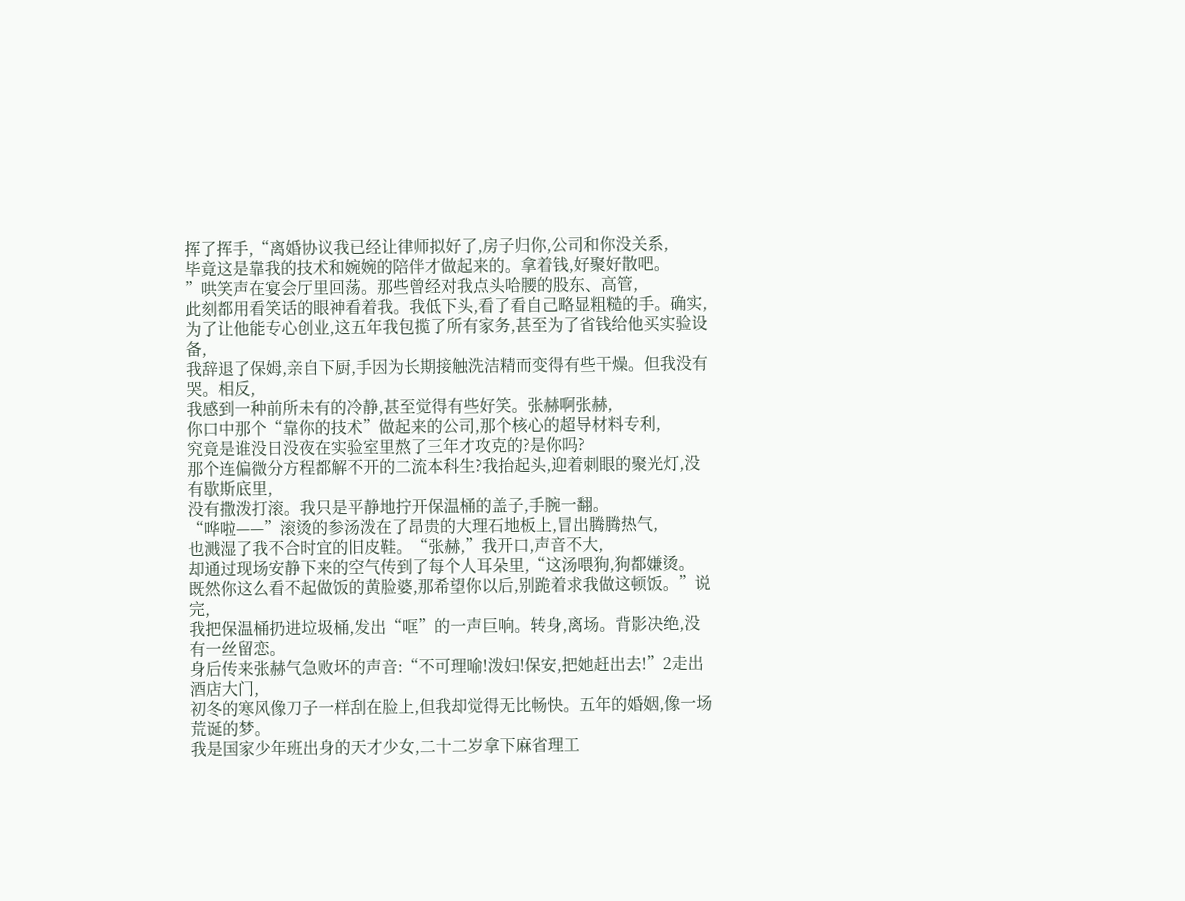挥了挥手,“离婚协议我已经让律师拟好了,房子归你,公司和你没关系,
毕竟这是靠我的技术和婉婉的陪伴才做起来的。拿着钱,好聚好散吧。
”哄笑声在宴会厅里回荡。那些曾经对我点头哈腰的股东、高管,
此刻都用看笑话的眼神看着我。我低下头,看了看自己略显粗糙的手。确实,
为了让他能专心创业,这五年我包揽了所有家务,甚至为了省钱给他买实验设备,
我辞退了保姆,亲自下厨,手因为长期接触洗洁精而变得有些干燥。但我没有哭。相反,
我感到一种前所未有的冷静,甚至觉得有些好笑。张赫啊张赫,
你口中那个“靠你的技术”做起来的公司,那个核心的超导材料专利,
究竟是谁没日没夜在实验室里熬了三年才攻克的?是你吗?
那个连偏微分方程都解不开的二流本科生?我抬起头,迎着刺眼的聚光灯,没有歇斯底里,
没有撒泼打滚。我只是平静地拧开保温桶的盖子,手腕一翻。
“哗啦——”滚烫的参汤泼在了昂贵的大理石地板上,冒出腾腾热气,
也溅湿了我不合时宜的旧皮鞋。“张赫,”我开口,声音不大,
却通过现场安静下来的空气传到了每个人耳朵里,“这汤喂狗,狗都嫌烫。
既然你这么看不起做饭的黄脸婆,那希望你以后,别跪着求我做这顿饭。”说完,
我把保温桶扔进垃圾桶,发出“哐”的一声巨响。转身,离场。背影决绝,没有一丝留恋。
身后传来张赫气急败坏的声音:“不可理喻!泼妇!保安,把她赶出去!”2走出酒店大门,
初冬的寒风像刀子一样刮在脸上,但我却觉得无比畅快。五年的婚姻,像一场荒诞的梦。
我是国家少年班出身的天才少女,二十二岁拿下麻省理工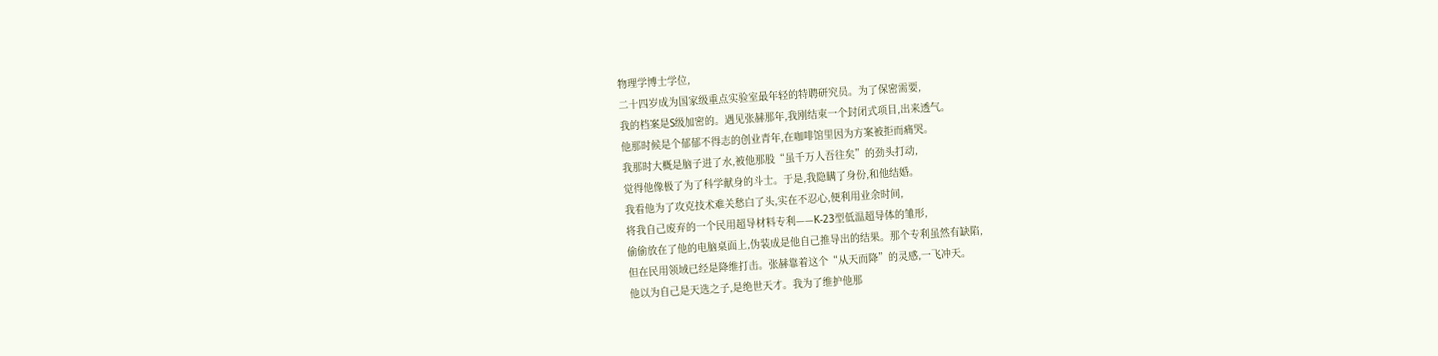物理学博士学位,
二十四岁成为国家级重点实验室最年轻的特聘研究员。为了保密需要,
我的档案是S级加密的。遇见张赫那年,我刚结束一个封闭式项目,出来透气。
他那时候是个郁郁不得志的创业青年,在咖啡馆里因为方案被拒而痛哭。
我那时大概是脑子进了水,被他那股“虽千万人吾往矣”的劲头打动,
觉得他像极了为了科学献身的斗士。于是,我隐瞒了身份,和他结婚。
我看他为了攻克技术难关愁白了头,实在不忍心,便利用业余时间,
将我自己废弃的一个民用超导材料专利——K-23型低温超导体的雏形,
偷偷放在了他的电脑桌面上,伪装成是他自己推导出的结果。那个专利虽然有缺陷,
但在民用领域已经是降维打击。张赫靠着这个“从天而降”的灵感,一飞冲天。
他以为自己是天选之子,是绝世天才。我为了维护他那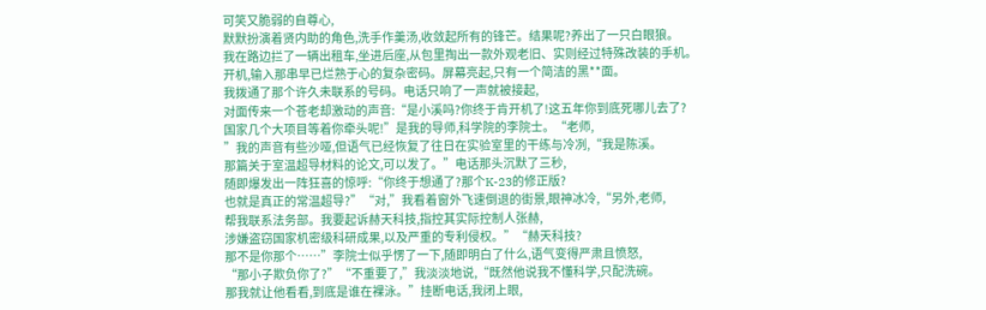可笑又脆弱的自尊心,
默默扮演着贤内助的角色,洗手作羹汤,收敛起所有的锋芒。结果呢?养出了一只白眼狼。
我在路边拦了一辆出租车,坐进后座,从包里掏出一款外观老旧、实则经过特殊改装的手机。
开机,输入那串早已烂熟于心的复杂密码。屏幕亮起,只有一个简洁的黑**面。
我拨通了那个许久未联系的号码。电话只响了一声就被接起,
对面传来一个苍老却激动的声音:“是小溪吗?你终于肯开机了!这五年你到底死哪儿去了?
国家几个大项目等着你牵头呢!”是我的导师,科学院的李院士。“老师,
”我的声音有些沙哑,但语气已经恢复了往日在实验室里的干练与冷冽,“我是陈溪。
那篇关于室温超导材料的论文,可以发了。”电话那头沉默了三秒,
随即爆发出一阵狂喜的惊呼:“你终于想通了?那个K-23的修正版?
也就是真正的常温超导?”“对,”我看着窗外飞速倒退的街景,眼神冰冷,“另外,老师,
帮我联系法务部。我要起诉赫天科技,指控其实际控制人张赫,
涉嫌盗窃国家机密级科研成果,以及严重的专利侵权。”“赫天科技?
那不是你那个……”李院士似乎愣了一下,随即明白了什么,语气变得严肃且愤怒,
“那小子欺负你了?”“不重要了,”我淡淡地说,“既然他说我不懂科学,只配洗碗。
那我就让他看看,到底是谁在裸泳。”挂断电话,我闭上眼,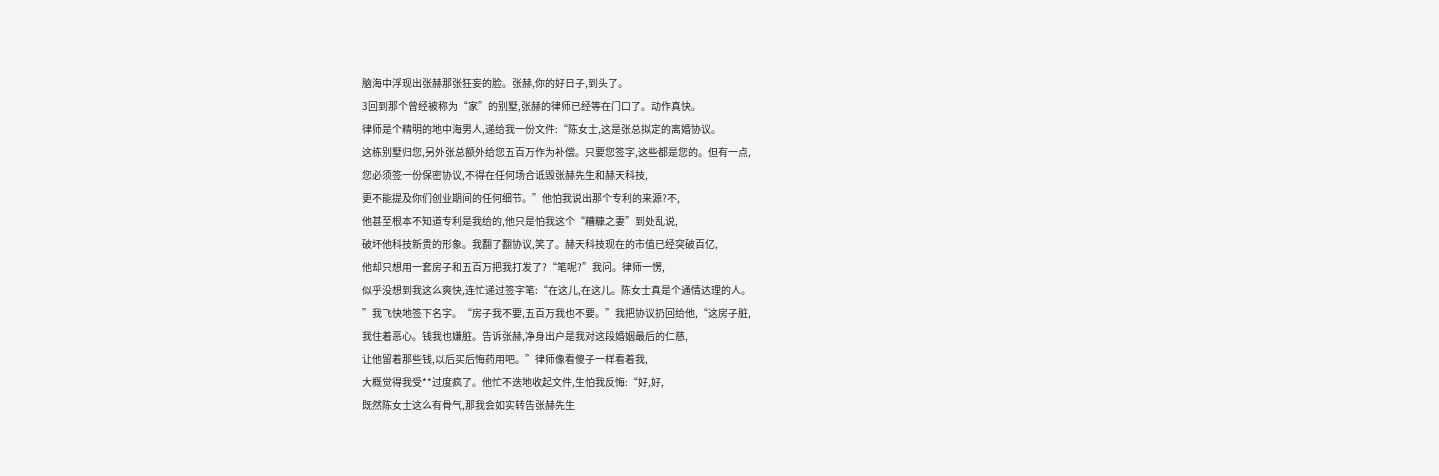脑海中浮现出张赫那张狂妄的脸。张赫,你的好日子,到头了。
3回到那个曾经被称为“家”的别墅,张赫的律师已经等在门口了。动作真快。
律师是个精明的地中海男人,递给我一份文件:“陈女士,这是张总拟定的离婚协议。
这栋别墅归您,另外张总额外给您五百万作为补偿。只要您签字,这些都是您的。但有一点,
您必须签一份保密协议,不得在任何场合诋毁张赫先生和赫天科技,
更不能提及你们创业期间的任何细节。”他怕我说出那个专利的来源?不,
他甚至根本不知道专利是我给的,他只是怕我这个“糟糠之妻”到处乱说,
破坏他科技新贵的形象。我翻了翻协议,笑了。赫天科技现在的市值已经突破百亿,
他却只想用一套房子和五百万把我打发了?“笔呢?”我问。律师一愣,
似乎没想到我这么爽快,连忙递过签字笔:“在这儿,在这儿。陈女士真是个通情达理的人。
”我飞快地签下名字。“房子我不要,五百万我也不要。”我把协议扔回给他,“这房子脏,
我住着恶心。钱我也嫌脏。告诉张赫,净身出户是我对这段婚姻最后的仁慈,
让他留着那些钱,以后买后悔药用吧。”律师像看傻子一样看着我,
大概觉得我受**过度疯了。他忙不迭地收起文件,生怕我反悔:“好,好,
既然陈女士这么有骨气,那我会如实转告张赫先生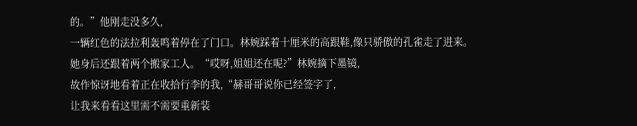的。”他刚走没多久,
一辆红色的法拉利轰鸣着停在了门口。林婉踩着十厘米的高跟鞋,像只骄傲的孔雀走了进来。
她身后还跟着两个搬家工人。“哎呀,姐姐还在呢?”林婉摘下墨镜,
故作惊讶地看着正在收拾行李的我,“赫哥哥说你已经签字了,
让我来看看这里需不需要重新装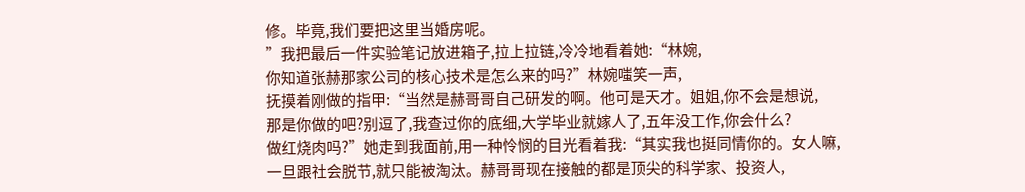修。毕竟,我们要把这里当婚房呢。
”我把最后一件实验笔记放进箱子,拉上拉链,冷冷地看着她:“林婉,
你知道张赫那家公司的核心技术是怎么来的吗?”林婉嗤笑一声,
抚摸着刚做的指甲:“当然是赫哥哥自己研发的啊。他可是天才。姐姐,你不会是想说,
那是你做的吧?别逗了,我查过你的底细,大学毕业就嫁人了,五年没工作,你会什么?
做红烧肉吗?”她走到我面前,用一种怜悯的目光看着我:“其实我也挺同情你的。女人嘛,
一旦跟社会脱节,就只能被淘汰。赫哥哥现在接触的都是顶尖的科学家、投资人,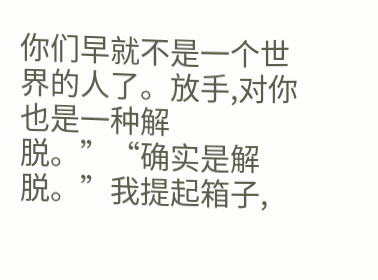你们早就不是一个世界的人了。放手,对你也是一种解脱。”“确实是解脱。”我提起箱子,